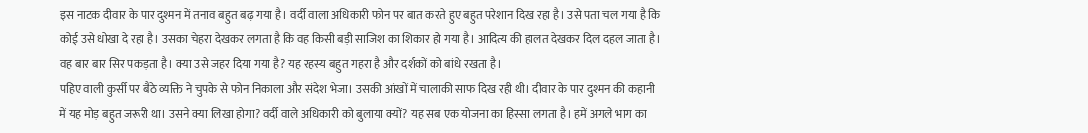इस नाटक दीवार के पार दुश्मन में तनाव बहुत बढ़ गया है। वर्दी वाला अधिकारी फोन पर बात करते हुए बहुत परेशान दिख रहा है। उसे पता चल गया है कि कोई उसे धोखा दे रहा है। उसका चेहरा देखकर लगता है कि वह किसी बड़ी साजिश का शिकार हो गया है। आदित्य की हालत देखकर दिल दहल जाता है। वह बार बार सिर पकड़ता है। क्या उसे जहर दिया गया है? यह रहस्य बहुत गहरा है और दर्शकों को बांधे रखता है।
पहिए वाली कुर्सी पर बैठे व्यक्ति ने चुपके से फोन निकाला और संदेश भेजा। उसकी आंखों में चालाकी साफ दिख रही थी। दीवार के पार दुश्मन की कहानी में यह मोड़ बहुत जरूरी था। उसने क्या लिखा होगा? वर्दी वाले अधिकारी को बुलाया क्यों? यह सब एक योजना का हिस्सा लगता है। हमें अगले भाग का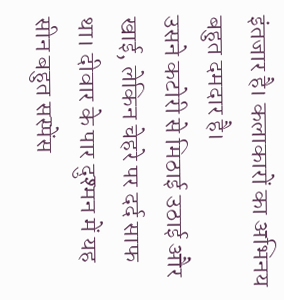इंतजार है। कलाकारों का अभिनय बहुत दमदार है।
उसने कटोरी से मिठाई उठाई और खाई, लेकिन चेहरे पर दर्द साफ था। दीवार के पार दुश्मन में यह सीन बहुत सस्पेंस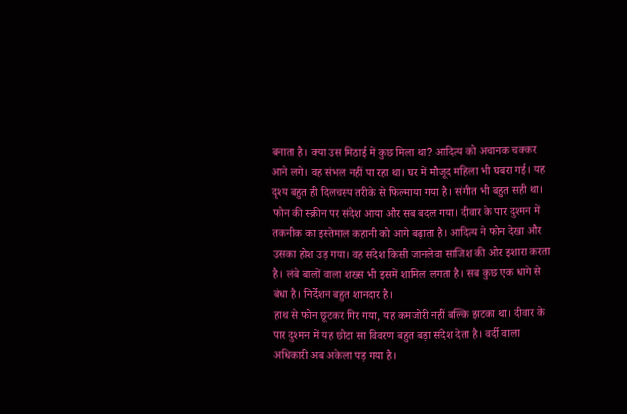बनाता है। क्या उस मिठाई में कुछ मिला था? आदित्य को अचानक चक्कर आने लगे। वह संभल नहीं पा रहा था। घर में मौजूद महिला भी घबरा गई। यह दृश्य बहुत ही दिलचस्प तरीके से फिल्माया गया है। संगीत भी बहुत सही था।
फोन की स्क्रीन पर संदेश आया और सब बदल गया। दीवार के पार दुश्मन में तकनीक का इस्तेमाल कहानी को आगे बढ़ाता है। आदित्य ने फोन देखा और उसका होश उड़ गया। वह संदेश किसी जानलेवा साजिश की ओर इशारा करता है। लंबे बालों वाला शख्स भी इसमें शामिल लगता है। सब कुछ एक धागे से बंधा है। निर्देशन बहुत शानदार है।
हाथ से फोन छूटकर गिर गया, यह कमजोरी नहीं बल्कि झटका था। दीवार के पार दुश्मन में यह छोटा सा विवरण बहुत बड़ा संदेश देता है। वर्दी वाला अधिकारी अब अकेला पड़ गया है।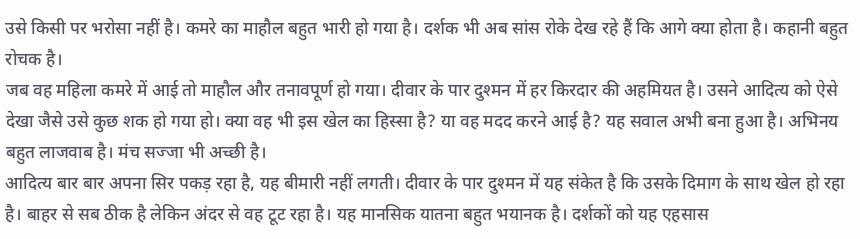उसे किसी पर भरोसा नहीं है। कमरे का माहौल बहुत भारी हो गया है। दर्शक भी अब सांस रोके देख रहे हैं कि आगे क्या होता है। कहानी बहुत रोचक है।
जब वह महिला कमरे में आई तो माहौल और तनावपूर्ण हो गया। दीवार के पार दुश्मन में हर किरदार की अहमियत है। उसने आदित्य को ऐसे देखा जैसे उसे कुछ शक हो गया हो। क्या वह भी इस खेल का हिस्सा है? या वह मदद करने आई है? यह सवाल अभी बना हुआ है। अभिनय बहुत लाजवाब है। मंच सज्जा भी अच्छी है।
आदित्य बार बार अपना सिर पकड़ रहा है, यह बीमारी नहीं लगती। दीवार के पार दुश्मन में यह संकेत है कि उसके दिमाग के साथ खेल हो रहा है। बाहर से सब ठीक है लेकिन अंदर से वह टूट रहा है। यह मानसिक यातना बहुत भयानक है। दर्शकों को यह एहसास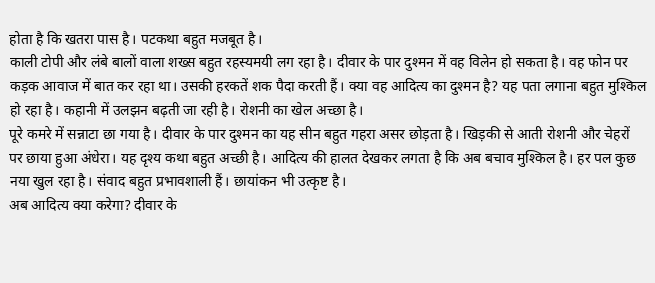होता है कि खतरा पास है। पटकथा बहुत मजबूत है।
काली टोपी और लंबे बालों वाला शख्स बहुत रहस्यमयी लग रहा है। दीवार के पार दुश्मन में वह विलेन हो सकता है। वह फोन पर कड़क आवाज में बात कर रहा था। उसकी हरकतें शक पैदा करती हैं। क्या वह आदित्य का दुश्मन है? यह पता लगाना बहुत मुश्किल हो रहा है। कहानी में उलझन बढ़ती जा रही है। रोशनी का खेल अच्छा है।
पूरे कमरे में सन्नाटा छा गया है। दीवार के पार दुश्मन का यह सीन बहुत गहरा असर छोड़ता है। खिड़की से आती रोशनी और चेहरों पर छाया हुआ अंधेरा। यह दृश्य कथा बहुत अच्छी है। आदित्य की हालत देखकर लगता है कि अब बचाव मुश्किल है। हर पल कुछ नया खुल रहा है। संवाद बहुत प्रभावशाली हैं। छायांकन भी उत्कृष्ट है।
अब आदित्य क्या करेगा? दीवार के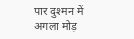पार दुश्मन में अगला मोड़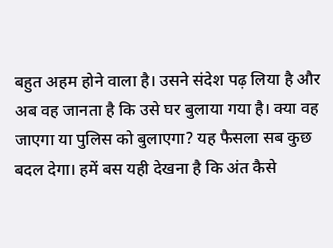बहुत अहम होने वाला है। उसने संदेश पढ़ लिया है और अब वह जानता है कि उसे घर बुलाया गया है। क्या वह जाएगा या पुलिस को बुलाएगा? यह फैसला सब कुछ बदल देगा। हमें बस यही देखना है कि अंत कैसे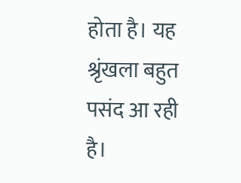होता है। यह श्रृंखला बहुत पसंद आ रही है।